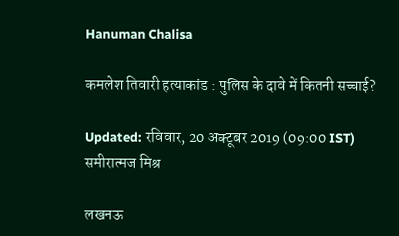Hanuman Chalisa

कमलेश तिवारी हत्याकांड : पुलिस के दावे में कितनी सच्चाई?

Updated: रविवार, 20 अक्टूबर 2019 (09:00 IST)
समीरात्मज मिश्र

लखनऊ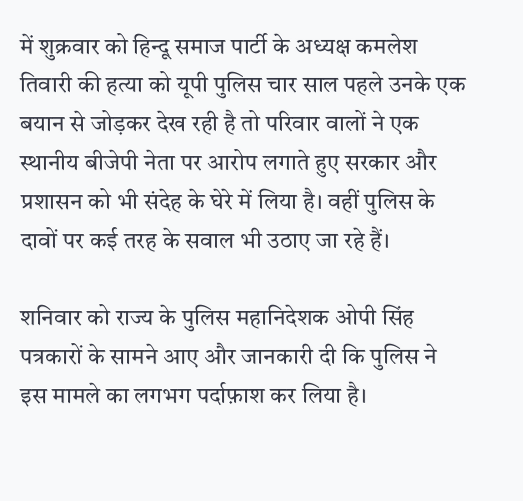में शुक्रवार को हिन्दू समाज पार्टी के अध्यक्ष कमलेश तिवारी की हत्या को यूपी पुलिस चार साल पहले उनके एक बयान से जोड़कर देख रही है तो परिवार वालों ने एक स्थानीय बीजेपी नेता पर आरोप लगाते हुए सरकार और प्रशासन को भी संदेह के घेरे में लिया है। वहीं पुलिस के दावों पर कई तरह के सवाल भी उठाए जा रहे हैं।

शनिवार को राज्य के पुलिस महानिदेशक ओपी सिंह पत्रकारों के सामने आए और जानकारी दी कि पुलिस ने इस मामले का लगभग पर्दाफ़ाश कर लिया है।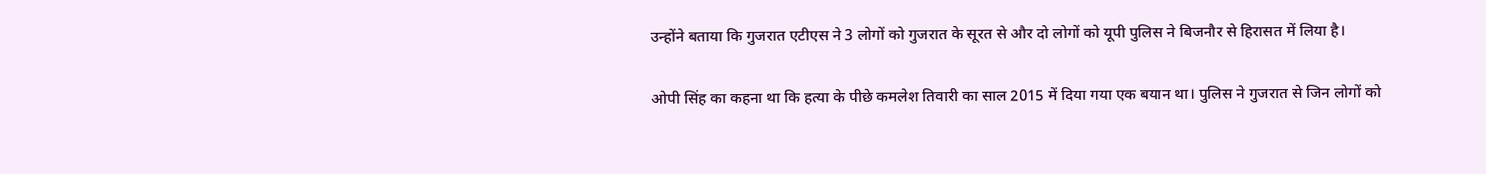उन्होंने बताया कि गुजरात एटीएस ने 3 लोगों को गुजरात के सूरत से और दो लोगों को यूपी पुलिस ने बिजनौर से हिरासत में लिया है।

ओपी सिंह का कहना था कि हत्या के पीछे कमलेश तिवारी का साल 2015 में दिया गया एक बयान था। पुलिस ने गुजरात से जिन लोगों को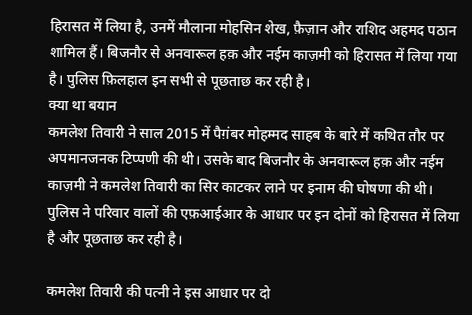हिरासत में लिया है, उनमें मौलाना मोहसिन शेख, फ़ैज़ान और राशिद अहमद पठान शामिल हैं। बिजनौर से अनवारूल हक़ और नईम काज़मी को हिरासत में लिया गया है। पुलिस फ़िलहाल इन सभी से पूछताछ कर रही है।
क्या था बयान
कमलेश तिवारी ने साल 2015 में पैग़ंबर मोहम्मद साहब के बारे में कथित तौर पर अपमानजनक टिप्पणी की थी। उसके बाद बिजनौर के अनवारूल हक़ और नईम काज़मी ने कमलेश तिवारी का सिर काटकर लाने पर इनाम की घोषणा की थी। पुलिस ने परिवार वालों की एफ़आईआर के आधार पर इन दोनों को हिरासत में लिया है और पूछताछ कर रही है।

कमलेश तिवारी की पत्नी ने इस आधार पर दो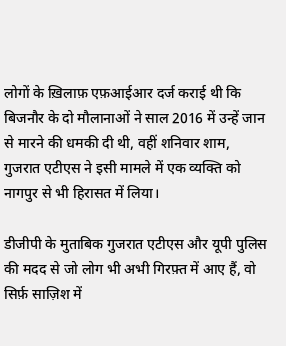लोगों के ख़िलाफ़ एफ़आईआर दर्ज कराई थी कि बिजनौर के दो मौलानाओं ने साल 2016 में उन्हें जान से मारने की धमकी दी थी, वहीं शनिवार शाम, गुजरात एटीएस ने इसी मामले में एक व्यक्ति को नागपुर से भी हिरासत में लिया।

डीजीपी के मुताबिक गुजरात एटीएस और यूपी पुलिस की मदद से जो लोग भी अभी गिरफ़्त में आए हैं, वो सिर्फ़ साज़िश में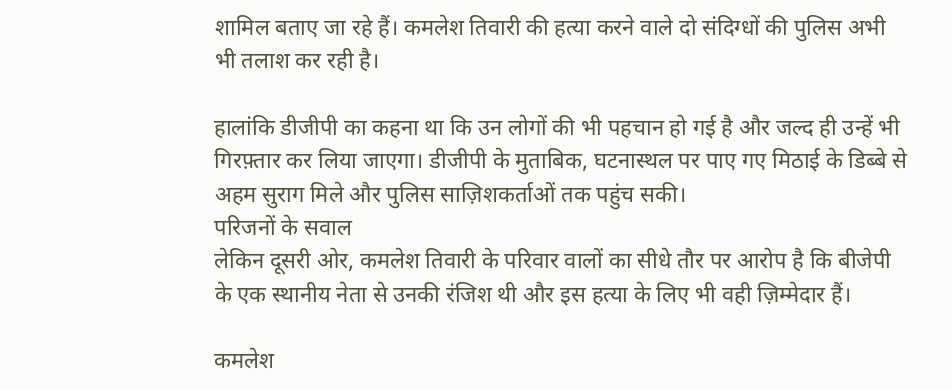शामिल बताए जा रहे हैं। कमलेश तिवारी की हत्या करने वाले दो संदिग्धों की पुलिस अभी भी तलाश कर रही है।

हालांकि डीजीपी का कहना था कि उन लोगों की भी पहचान हो गई है और जल्द ही उन्हें भी गिरफ़्तार कर लिया जाएगा। डीजीपी के मुताबिक, घटनास्थल पर पाए गए मिठाई के डिब्बे से अहम सुराग मिले और पुलिस साज़िशकर्ताओं तक पहुंच सकी।
परिजनों के सवाल
लेकिन दूसरी ओर, कमलेश तिवारी के परिवार वालों का सीधे तौर पर आरोप है कि बीजेपी के एक स्थानीय नेता से उनकी रंजिश थी और इस हत्या के लिए भी वही ज़िम्मेदार हैं।

कमलेश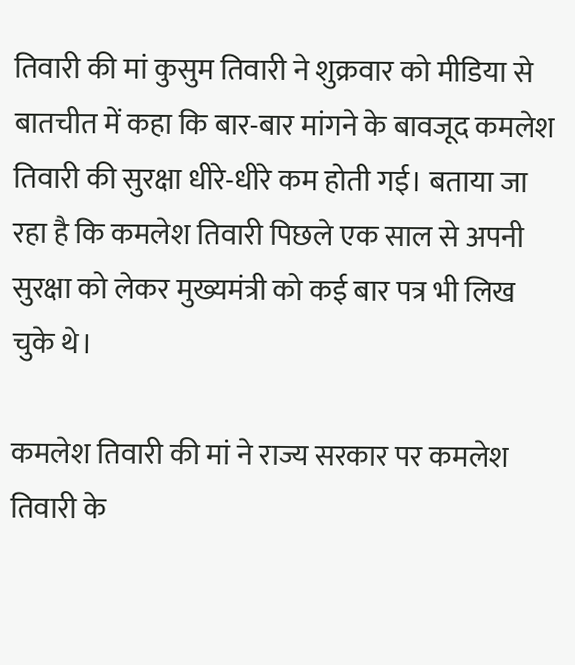तिवारी की मां कुसुम तिवारी ने शुक्रवार को मीडिया से बातचीत में कहा कि बार-बार मांगने के बावजूद कमलेश तिवारी की सुरक्षा धीरे-धीरे कम होती गई। बताया जा रहा है कि कमलेश तिवारी पिछले एक साल से अपनी सुरक्षा को लेकर मुख्यमंत्री को कई बार पत्र भी लिख चुके थे।

कमलेश तिवारी की मां ने राज्य सरकार पर कमलेश तिवारी के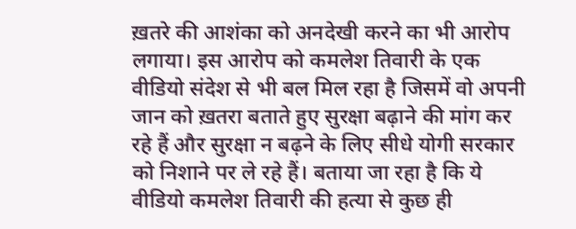ख़तरे की आशंका को अनदेखी करने का भी आरोप लगाया। इस आरोप को कमलेश तिवारी के एक वीडियो संदेश से भी बल मिल रहा है जिसमें वो अपनी जान को ख़तरा बताते हुए सुरक्षा बढ़ाने की मांग कर रहे हैं और सुरक्षा न बढ़ने के लिए सीधे योगी सरकार को निशाने पर ले रहे हैं। बताया जा रहा है कि ये वीडियो कमलेश तिवारी की हत्या से कुछ ही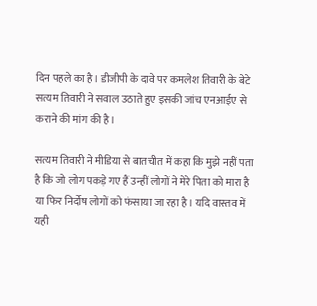दिन पहले का है। डीजीपी के दावे पर कमलेश तिवारी के बेटे सत्यम तिवारी ने सवाल उठाते हुए इसकी जांच एनआईए से कराने की मांग की है।

सत्यम तिवारी ने मीडिया से बातचीत में कहा कि मुझे नहीं पता है कि जो लोग पकड़े गए हैं उन्हीं लोगों ने मेरे पिता को मारा है या फिर निर्दोष लोगों को फंसाया जा रहा है। यदि वास्तव में यही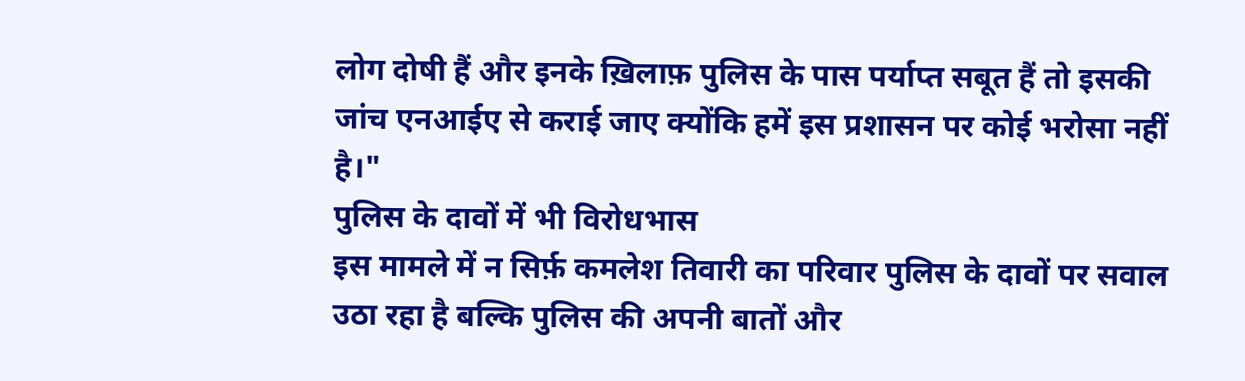लोग दोषी हैं और इनके ख़िलाफ़ पुलिस के पास पर्याप्त सबूत हैं तो इसकी जांच एनआईए से कराई जाए क्योंकि हमें इस प्रशासन पर कोई भरोसा नहीं है।"
पुलिस के दावों में भी विरोधभास
इस मामले में न सिर्फ़ कमलेश तिवारी का परिवार पुलिस के दावों पर सवाल उठा रहा है बल्कि पुलिस की अपनी बातों और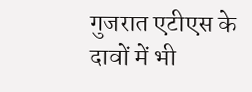गुजरात एटीएस के दावों में भी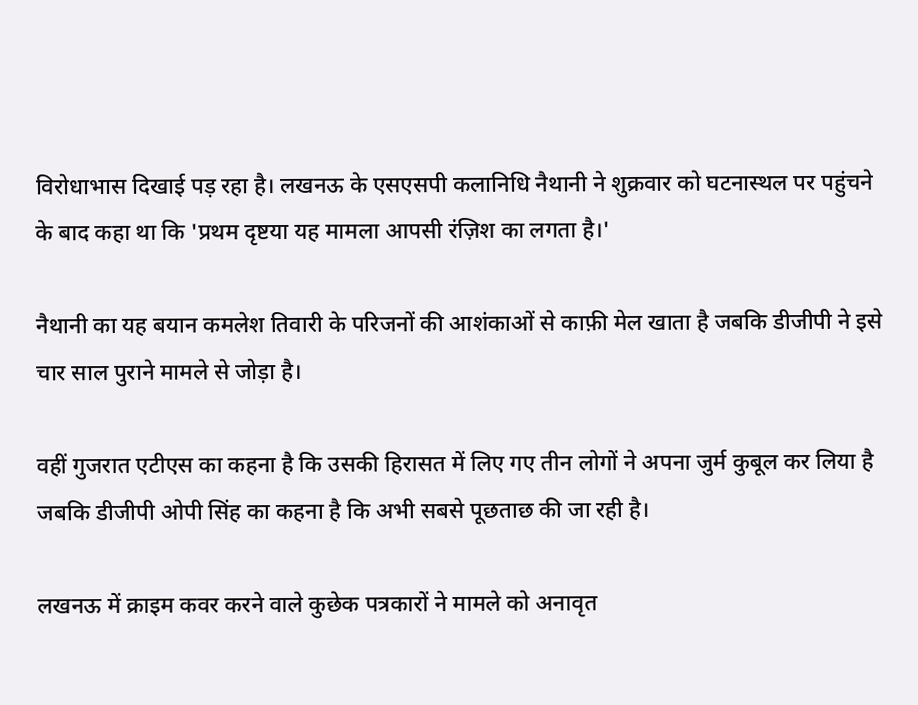विरोधाभास दिखाई पड़ रहा है। लखनऊ के एसएसपी कलानिधि नैथानी ने शुक्रवार को घटनास्थल पर पहुंचने के बाद कहा था कि 'प्रथम दृष्टया यह मामला आपसी रंज़िश का लगता है।'

नैथानी का यह बयान कमलेश तिवारी के परिजनों की आशंकाओं से काफ़ी मेल खाता है जबकि डीजीपी ने इसे चार साल पुराने मामले से जोड़ा है।

वहीं गुजरात एटीएस का कहना है कि उसकी हिरासत में लिए गए तीन लोगों ने अपना जुर्म कुबूल कर लिया है जबकि डीजीपी ओपी सिंह का कहना है कि अभी सबसे पूछताछ की जा रही है।

लखनऊ में क्राइम कवर करने वाले कुछेक पत्रकारों ने मामले को अनावृत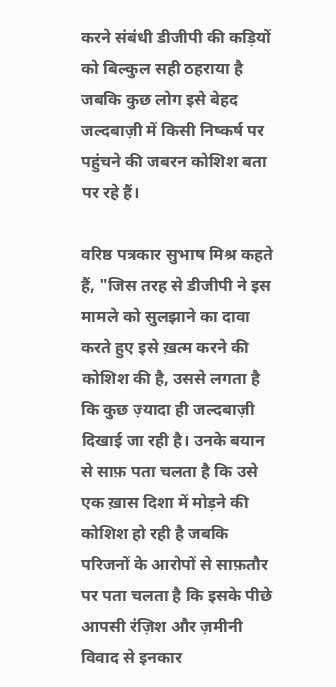करने संबंधी डीजीपी की कड़ियों को बिल्कुल सही ठहराया है जबकि कुछ लोग इसे बेहद जल्दबाज़ी में किसी निष्कर्ष पर पहुंचने की जबरन कोशिश बता पर रहे हैं।

वरिष्ठ पत्रकार सुभाष मिश्र कहते हैं, "जिस तरह से डीजीपी ने इस मामले को सुलझाने का दावा करते हुए इसे ख़त्म करने की कोशिश की है, उससे लगता है कि कुछ ज़्यादा ही जल्दबाज़ी दिखाई जा रही है। उनके बयान से साफ़ पता चलता है कि उसे एक ख़ास दिशा में मोड़ने की कोशिश हो रही है जबकि परिजनों के आरोपों से साफ़तौर पर पता चलता है कि इसके पीछे आपसी रंज़िश और ज़मीनी विवाद से इनकार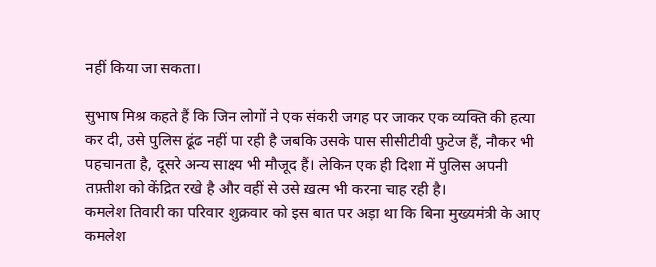नहीं किया जा सकता।

सुभाष मिश्र कहते हैं कि जिन लोगों ने एक संकरी जगह पर जाकर एक व्यक्ति की हत्या कर दी, उसे पुलिस ढूंढ नहीं पा रही है जबकि उसके पास सीसीटीवी फुटेज हैं, नौकर भी पहचानता है, दूसरे अन्य साक्ष्य भी मौजूद हैं। लेकिन एक ही दिशा में पुलिस अपनी तफ़्तीश को केंद्रित रखे है और वहीं से उसे ख़त्म भी करना चाह रही है।
कमलेश तिवारी का परिवार शुक्रवार को इस बात पर अड़ा था कि बिना मुख्यमंत्री के आए कमलेश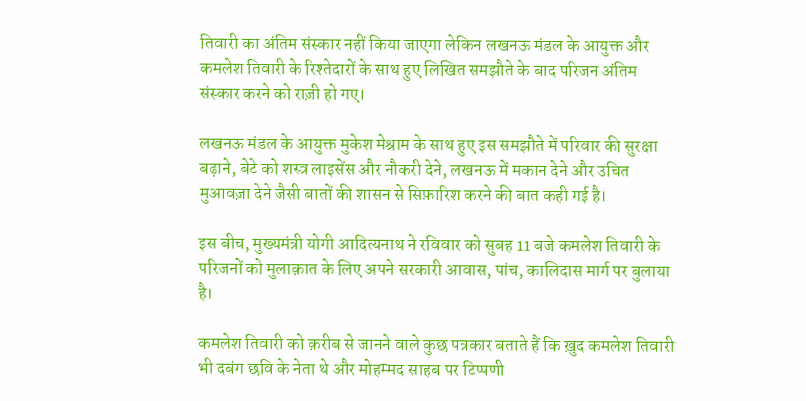तिवारी का अंतिम संस्कार नहीं किया जाएगा लेकिन लखनऊ मंडल के आयुक्त और कमलेश तिवारी के रिश्तेदारों के साथ हुए लिखित समझौते के बाद परिजन अंतिम संस्कार करने को राज़ी हो गए।

लखनऊ मंडल के आयुक्त मुकेश मेश्राम के साथ हुए इस समझौते में परिवार की सुरक्षा बढ़ाने, बेटे को शस्त्र लाइसेंस और नौकरी देने, लखनऊ में मकान देने और उचित मुआवज़ा देने जैसी बातों की शासन से सिफ़ारिश करने की बात कही गई है।

इस बीच, मुख्यमंत्री योगी आदित्यनाथ ने रविवार को सुबह 11 बजे कमलेश तिवारी के परिजनों को मुलाक़ात के लिए अपने सरकारी आवास, पांच, कालिदास मार्ग पर बुलाया है।

कमलेश तिवारी को क़रीब से जानने वाले कुछ पत्रकार बताते हैं कि ख़ुद कमलेश तिवारी भी दबंग छवि के नेता थे और मोहम्मद साहब पर टिप्पणी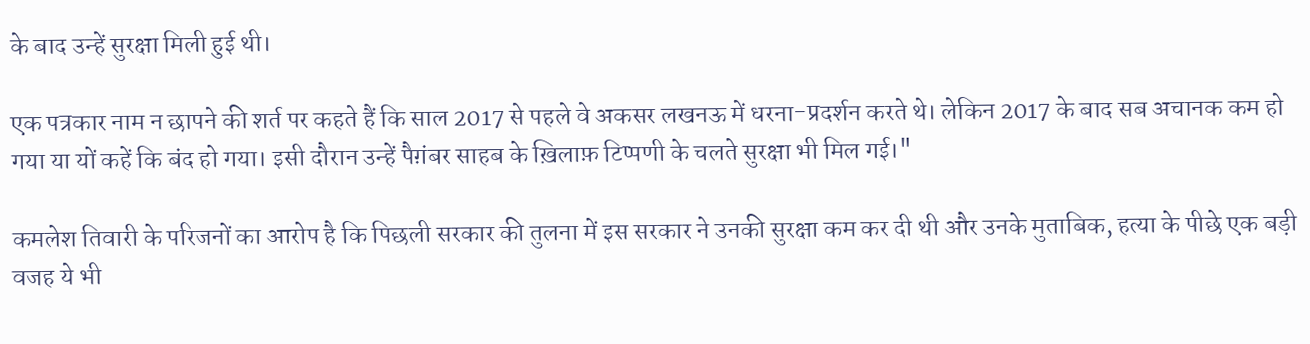के बाद उन्हें सुरक्षा मिली हुई थी।

एक पत्रकार नाम न छापने की शर्त पर कहते हैं कि साल 2017 से पहले वे अकसर लखनऊ में धरना-प्रदर्शन करते थे। लेकिन 2017 के बाद सब अचानक कम हो गया या यों कहें कि बंद हो गया। इसी दौरान उन्हें पैग़ंबर साहब के ख़िलाफ़ टिप्पणी के चलते सुरक्षा भी मिल गई।"

कमलेश तिवारी के परिजनों का आरोप है कि पिछली सरकार की तुलना में इस सरकार ने उनकी सुरक्षा कम कर दी थी और उनके मुताबिक, हत्या के पीछे एक बड़ी वजह ये भी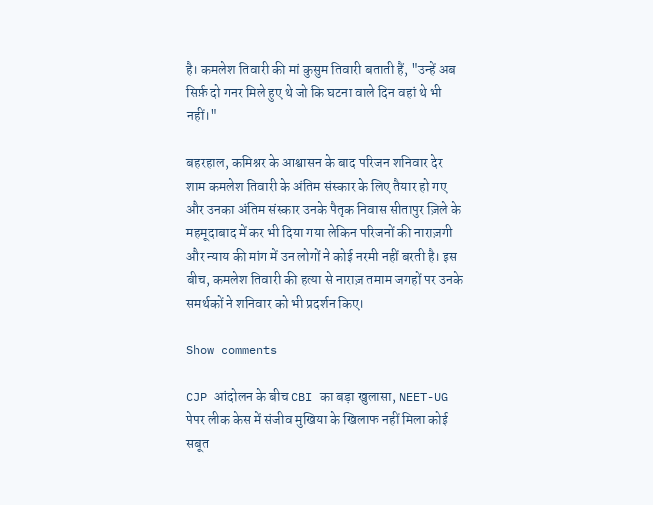है। कमलेश तिवारी की मां कुसुम तिवारी बताती हैं, "उन्हें अब सिर्फ़ दो गनर मिले हुए थे जो कि घटना वाले दिन वहां थे भी नहीं।"

बहरहाल, कमिश्नर के आश्वासन के बाद परिजन शनिवार देर शाम कमलेश तिवारी के अंतिम संस्कार के लिए तैयार हो गए और उनका अंतिम संस्कार उनके पैतृक निवास सीतापुर ज़िले के महमूदाबाद में कर भी दिया गया लेकिन परिजनों की नाराज़गी और न्याय की मांग में उन लोगों ने कोई नरमी नहीं बरती है। इस बीच, कमलेश तिवारी की हत्या से नाराज़ तमाम जगहों पर उनके समर्थकों ने शनिवार को भी प्रदर्शन किए।

Show comments

CJP आंदोलन के बीच CBI का बड़ा खुलासा, NEET-UG पेपर लीक केस में संजीव मुखिया के खिलाफ नहीं मिला कोई सबूत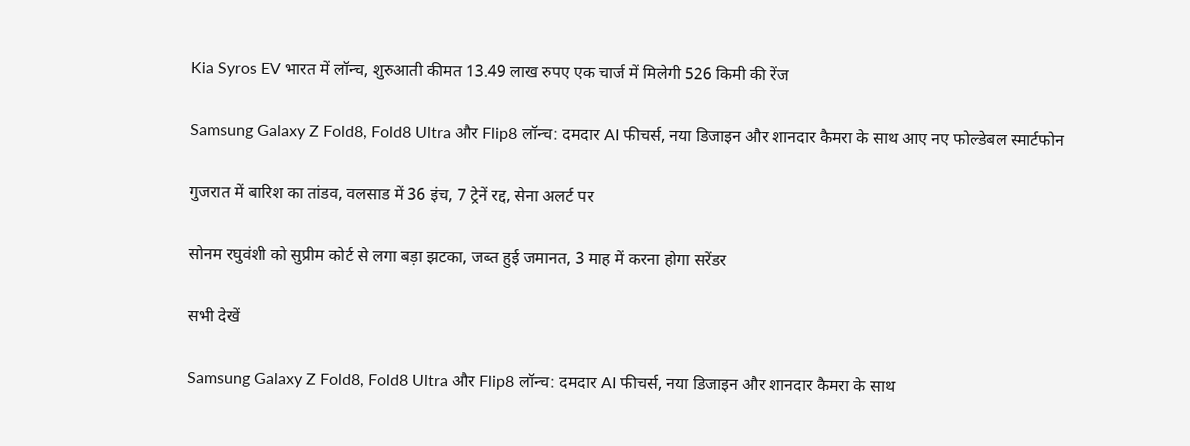Kia Syros EV भारत में लॉन्च, शुरुआती कीमत 13.49 लाख रुपए एक चार्ज में मिलेगी 526 किमी की रेंज

Samsung Galaxy Z Fold8, Fold8 Ultra और Flip8 लॉन्च: दमदार AI फीचर्स, नया डिजाइन और शानदार कैमरा के साथ आए नए फोल्डेबल स्मार्टफोन

गुजरात में बारिश का तांडव, वलसाड में 36 इंच, 7 ट्रेनें रद्द, सेना अलर्ट पर

सोनम रघुवंशी को सुप्रीम कोर्ट से लगा बड़ा झटका, जब्त हुई जमानत, 3 माह में करना होगा सरेंडर

सभी देखें

Samsung Galaxy Z Fold8, Fold8 Ultra और Flip8 लॉन्च: दमदार AI फीचर्स, नया डिजाइन और शानदार कैमरा के साथ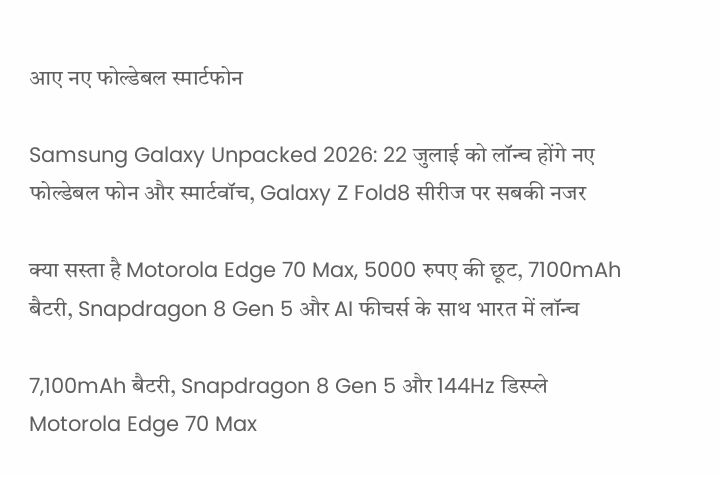आए नए फोल्डेबल स्मार्टफोन

Samsung Galaxy Unpacked 2026: 22 जुलाई को लॉन्च होंगे नए फोल्डेबल फोन और स्मार्टवॉच, Galaxy Z Fold8 सीरीज पर सबकी नजर

क्या सस्ता है Motorola Edge 70 Max, 5000 रुपए की छूट, 7100mAh बैटरी, Snapdragon 8 Gen 5 और AI फीचर्स के साथ भारत में लॉन्च

7,100mAh बैटरी, Snapdragon 8 Gen 5 और 144Hz डिस्प्ले Motorola Edge 70 Max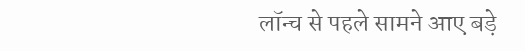लॉन्च से पहले सामने आए बड़े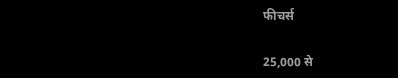फीचर्स

25,000 से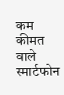कम कीमत वाले स्मार्टफोन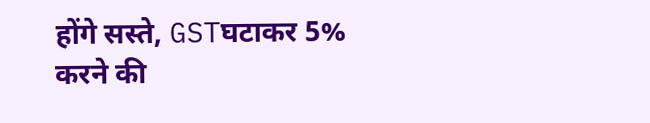होंगे सस्ते, GSTघटाकर 5% करने की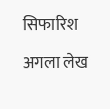सिफारिश

अगला लेख